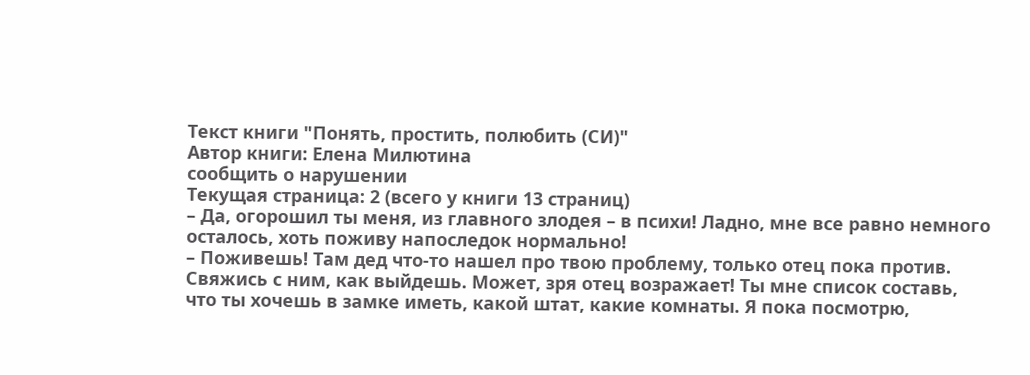Текст книги "Понять, простить, полюбить (СИ)"
Автор книги: Елена Милютина
сообщить о нарушении
Текущая страница: 2 (всего у книги 13 страниц)
– Да, огорошил ты меня, из главного злодея – в психи! Ладно, мне все равно немного осталось, хоть поживу напоследок нормально!
– Поживешь! Там дед что-то нашел про твою проблему, только отец пока против. Свяжись с ним, как выйдешь. Может, зря отец возражает! Ты мне список составь, что ты хочешь в замке иметь, какой штат, какие комнаты. Я пока посмотрю,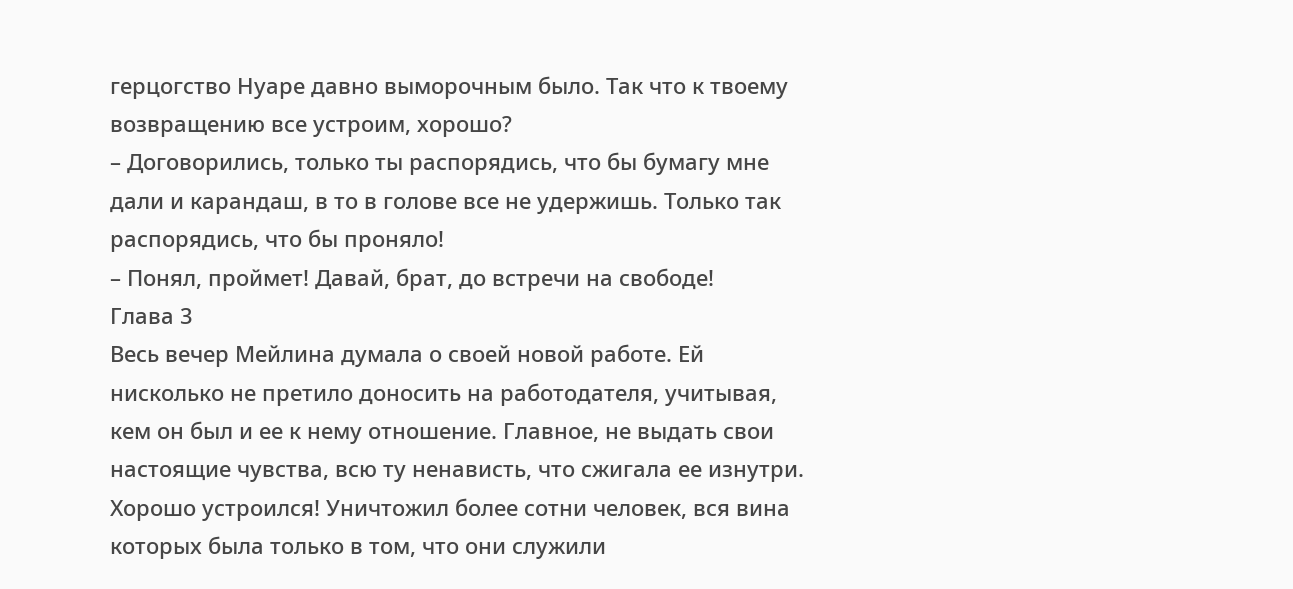герцогство Нуаре давно выморочным было. Так что к твоему возвращению все устроим, хорошо?
– Договорились, только ты распорядись, что бы бумагу мне дали и карандаш, в то в голове все не удержишь. Только так распорядись, что бы проняло!
– Понял, проймет! Давай, брат, до встречи на свободе!
Глава 3
Весь вечер Мейлина думала о своей новой работе. Ей нисколько не претило доносить на работодателя, учитывая, кем он был и ее к нему отношение. Главное, не выдать свои настоящие чувства, всю ту ненависть, что сжигала ее изнутри. Хорошо устроился! Уничтожил более сотни человек, вся вина которых была только в том, что они служили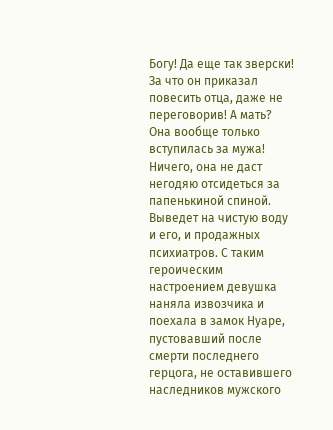Богу! Да еще так зверски! За что он приказал повесить отца, даже не переговорив! А мать? Она вообще только вступилась за мужа! Ничего, она не даст негодяю отсидеться за папенькиной спиной. Выведет на чистую воду и его, и продажных психиатров. С таким героическим настроением девушка наняла извозчика и поехала в замок Нуаре, пустовавший после смерти последнего герцога, не оставившего наследников мужского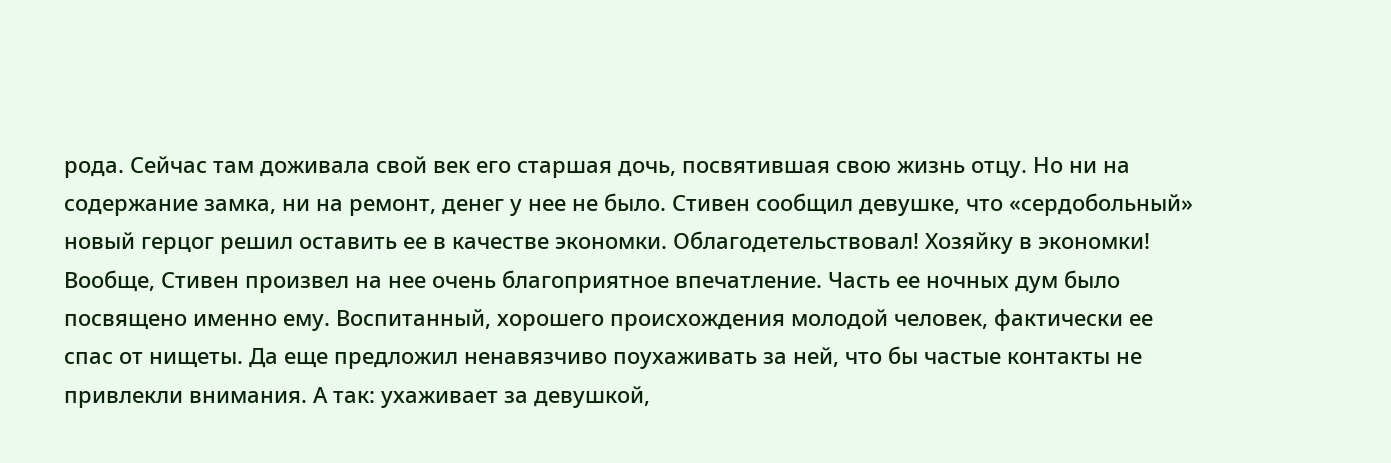рода. Сейчас там доживала свой век его старшая дочь, посвятившая свою жизнь отцу. Но ни на содержание замка, ни на ремонт, денег у нее не было. Стивен сообщил девушке, что «сердобольный» новый герцог решил оставить ее в качестве экономки. Облагодетельствовал! Хозяйку в экономки! Вообще, Стивен произвел на нее очень благоприятное впечатление. Часть ее ночных дум было посвящено именно ему. Воспитанный, хорошего происхождения молодой человек, фактически ее спас от нищеты. Да еще предложил ненавязчиво поухаживать за ней, что бы частые контакты не привлекли внимания. А так: ухаживает за девушкой,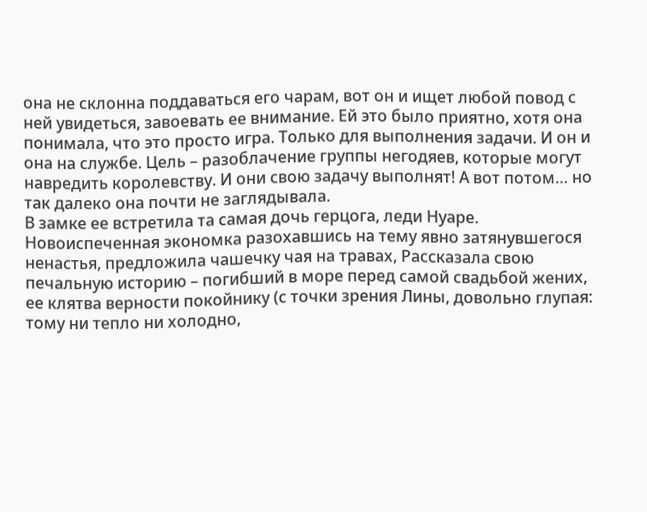она не склонна поддаваться его чарам, вот он и ищет любой повод с ней увидеться, завоевать ее внимание. Ей это было приятно, хотя она понимала, что это просто игра. Только для выполнения задачи. И он и она на службе. Цель – разоблачение группы негодяев, которые могут навредить королевству. И они свою задачу выполнят! А вот потом… но так далеко она почти не заглядывала.
В замке ее встретила та самая дочь герцога, леди Нуаре. Новоиспеченная экономка разохавшись на тему явно затянувшегося ненастья, предложила чашечку чая на травах, Рассказала свою печальную историю – погибший в море перед самой свадьбой жених, ее клятва верности покойнику (с точки зрения Лины, довольно глупая: тому ни тепло ни холодно,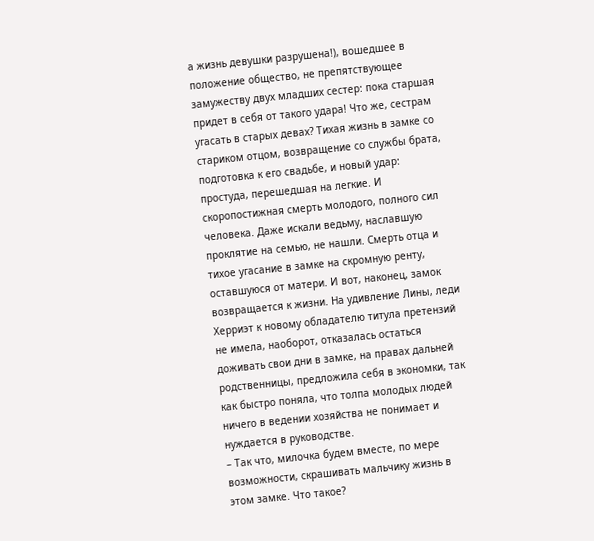а жизнь девушки разрушена!), вошедшее в положение общество, не препятствующее замужеству двух младших сестер: пока старшая придет в себя от такого удара! Что же, сестрам угасать в старых девах? Тихая жизнь в замке со стариком отцом, возвращение со службы брата, подготовка к его свадьбе, и новый удар: простуда, перешедшая на легкие. И скоропостижная смерть молодого, полного сил человека. Даже искали ведьму, наславшую проклятие на семью, не нашли. Смерть отца и тихое угасание в замке на скромную ренту, оставшуюся от матери. И вот, наконец, замок возвращается к жизни. На удивление Лины, леди Херриэт к новому обладателю титула претензий не имела, наоборот, отказалась остаться доживать свои дни в замке, на правах дальней родственницы, предложила себя в экономки, так как быстро поняла, что толпа молодых людей ничего в ведении хозяйства не понимает и нуждается в руководстве.
– Так что, милочка будем вместе, по мере возможности, скрашивать мальчику жизнь в этом замке. Что такое?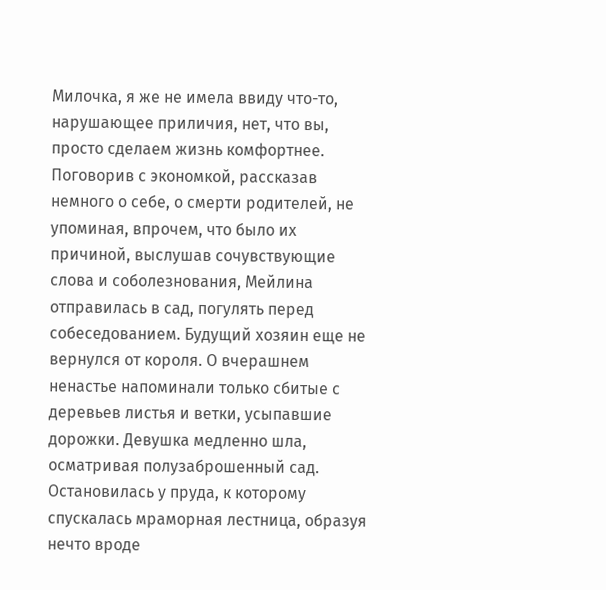Милочка, я же не имела ввиду что-то, нарушающее приличия, нет, что вы, просто сделаем жизнь комфортнее.
Поговорив с экономкой, рассказав немного о себе, о смерти родителей, не упоминая, впрочем, что было их причиной, выслушав сочувствующие слова и соболезнования, Мейлина отправилась в сад, погулять перед собеседованием. Будущий хозяин еще не вернулся от короля. О вчерашнем ненастье напоминали только сбитые с деревьев листья и ветки, усыпавшие дорожки. Девушка медленно шла, осматривая полузаброшенный сад. Остановилась у пруда, к которому спускалась мраморная лестница, образуя нечто вроде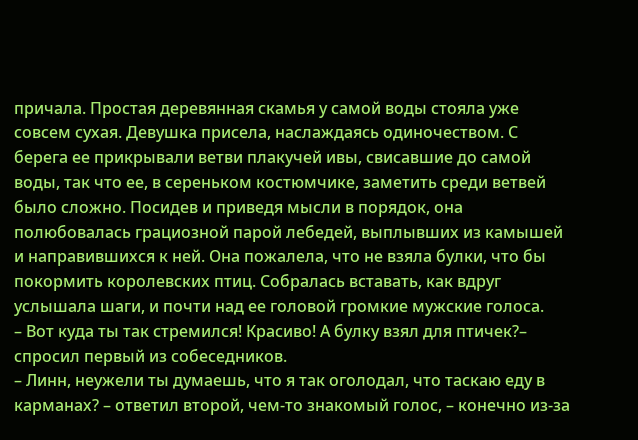причала. Простая деревянная скамья у самой воды стояла уже совсем сухая. Девушка присела, наслаждаясь одиночеством. С берега ее прикрывали ветви плакучей ивы, свисавшие до самой воды, так что ее, в сереньком костюмчике, заметить среди ветвей было сложно. Посидев и приведя мысли в порядок, она полюбовалась грациозной парой лебедей, выплывших из камышей и направившихся к ней. Она пожалела, что не взяла булки, что бы покормить королевских птиц. Собралась вставать, как вдруг услышала шаги, и почти над ее головой громкие мужские голоса.
– Вот куда ты так стремился! Красиво! А булку взял для птичек?– спросил первый из собеседников.
– Линн, неужели ты думаешь, что я так оголодал, что таскаю еду в карманах? – ответил второй, чем-то знакомый голос, – конечно из-за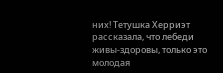них! Тетушка Херриэт рассказала, что лебеди живы-здоровы, только это молодая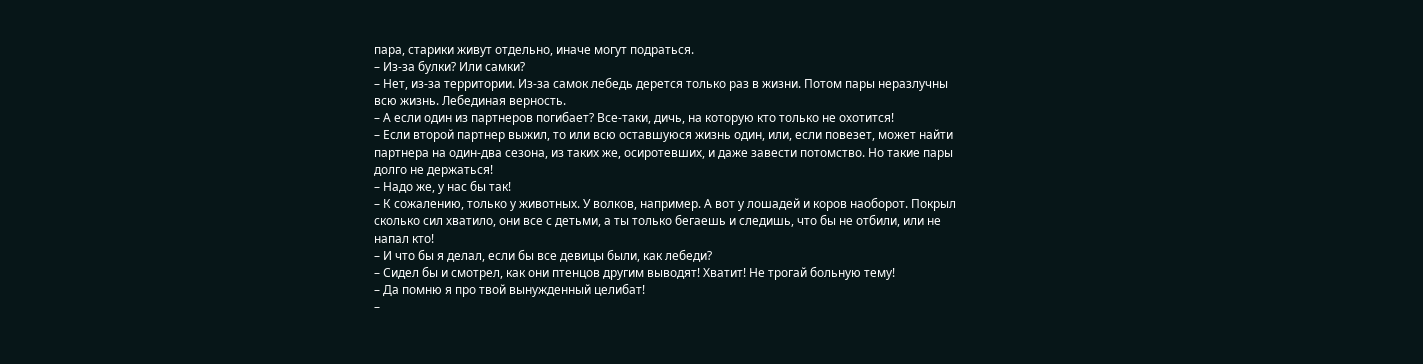пара, старики живут отдельно, иначе могут подраться.
– Из-за булки? Или самки?
– Нет, из-за территории. Из-за самок лебедь дерется только раз в жизни. Потом пары неразлучны всю жизнь. Лебединая верность.
– А если один из партнеров погибает? Все-таки, дичь, на которую кто только не охотится!
– Если второй партнер выжил, то или всю оставшуюся жизнь один, или, если повезет, может найти партнера на один-два сезона, из таких же, осиротевших, и даже завести потомство. Но такие пары долго не держаться!
– Надо же, у нас бы так!
– К сожалению, только у животных. У волков, например. А вот у лошадей и коров наоборот. Покрыл сколько сил хватило, они все с детьми, а ты только бегаешь и следишь, что бы не отбили, или не напал кто!
– И что бы я делал, если бы все девицы были, как лебеди?
– Сидел бы и смотрел, как они птенцов другим выводят! Хватит! Не трогай больную тему!
– Да помню я про твой вынужденный целибат!
–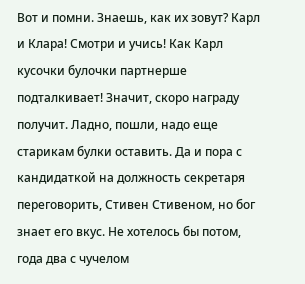Вот и помни. Знаешь, как их зовут? Карл и Клара! Смотри и учись! Как Карл кусочки булочки партнерше подталкивает! Значит, скоро награду получит. Ладно, пошли, надо еще старикам булки оставить. Да и пора с кандидаткой на должность секретаря переговорить, Стивен Стивеном, но бог знает его вкус. Не хотелось бы потом, года два с чучелом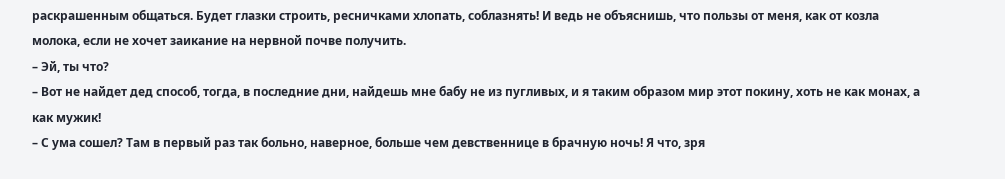раскрашенным общаться. Будет глазки строить, ресничками хлопать, соблазнять! И ведь не объяснишь, что пользы от меня, как от козла молока, если не хочет заикание на нервной почве получить.
– Эй, ты что?
– Вот не найдет дед способ, тогда, в последние дни, найдешь мне бабу не из пугливых, и я таким образом мир этот покину, хоть не как монах, а как мужик!
– С ума сошел? Там в первый раз так больно, наверное, больше чем девственнице в брачную ночь! Я что, зря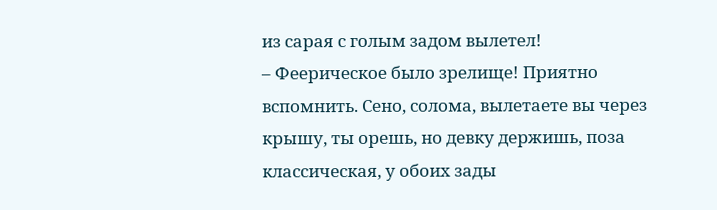из сарая с голым задом вылетел!
– Феерическое было зрелище! Приятно вспомнить. Сено, солома, вылетаете вы через крышу, ты орешь, но девку держишь, поза классическая, у обоих зады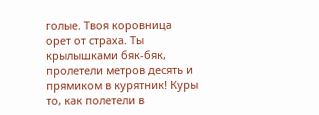голые. Твоя коровница орет от страха. Ты крылышками бяк-бяк, пролетели метров десять и прямиком в курятник! Куры то, как полетели в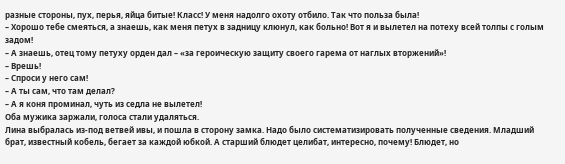разные стороны, пух, перья, яйца битые! Класс! У меня надолго охоту отбило. Так что польза была!
– Хорошо тебе смеяться, а знаешь, как меня петух в задницу клюнул, как больно! Вот я и вылетел на потеху всей толпы с голым задом!
– А знаешь, отец тому петуху орден дал – «за героическую защиту своего гарема от наглых вторжений»!
– Врешь!
– Спроси у него сам!
– А ты сам, что там делал?
– А я коня проминал, чуть из седла не вылетел!
Оба мужика заржали, голоса стали удаляться.
Лина выбралась из-под ветвей ивы, и пошла в сторону замка. Надо было систематизировать полученные сведения. Младший брат, известный кобель, бегает за каждой юбкой. А старший блюдет целибат, интересно, почему! Блюдет, но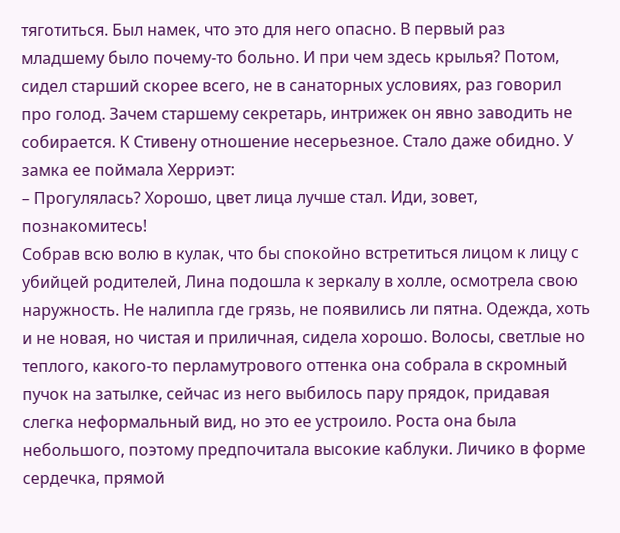тяготиться. Был намек, что это для него опасно. В первый раз младшему было почему-то больно. И при чем здесь крылья? Потом, сидел старший скорее всего, не в санаторных условиях, раз говорил про голод. Зачем старшему секретарь, интрижек он явно заводить не собирается. К Стивену отношение несерьезное. Стало даже обидно. У замка ее поймала Херриэт:
– Прогулялась? Хорошо, цвет лица лучше стал. Иди, зовет, познакомитесь!
Собрав всю волю в кулак, что бы спокойно встретиться лицом к лицу с убийцей родителей, Лина подошла к зеркалу в холле, осмотрела свою наружность. Не налипла где грязь, не появились ли пятна. Одежда, хоть и не новая, но чистая и приличная, сидела хорошо. Волосы, светлые но теплого, какого-то перламутрового оттенка она собрала в скромный пучок на затылке, сейчас из него выбилось пару прядок, придавая слегка неформальный вид, но это ее устроило. Роста она была небольшого, поэтому предпочитала высокие каблуки. Личико в форме сердечка, прямой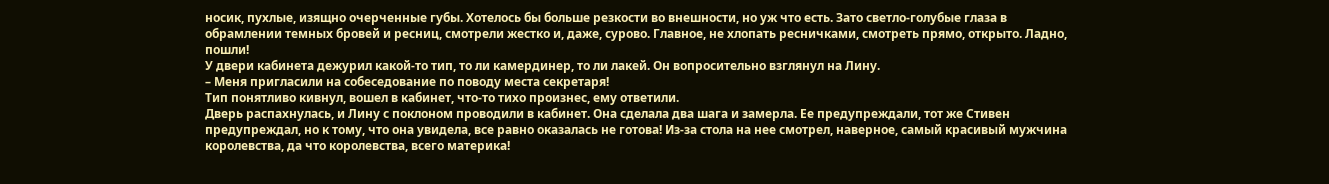носик, пухлые, изящно очерченные губы. Хотелось бы больше резкости во внешности, но уж что есть. Зато светло-голубые глаза в обрамлении темных бровей и ресниц, смотрели жестко и, даже, сурово. Главное, не хлопать ресничками, смотреть прямо, открыто. Ладно, пошли!
У двери кабинета дежурил какой-то тип, то ли камердинер, то ли лакей. Он вопросительно взглянул на Лину.
– Меня пригласили на собеседование по поводу места секретаря!
Тип понятливо кивнул, вошел в кабинет, что-то тихо произнес, ему ответили.
Дверь распахнулась, и Лину с поклоном проводили в кабинет. Она сделала два шага и замерла. Ее предупреждали, тот же Стивен предупреждал, но к тому, что она увидела, все равно оказалась не готова! Из-за стола на нее смотрел, наверное, самый красивый мужчина королевства, да что королевства, всего материка!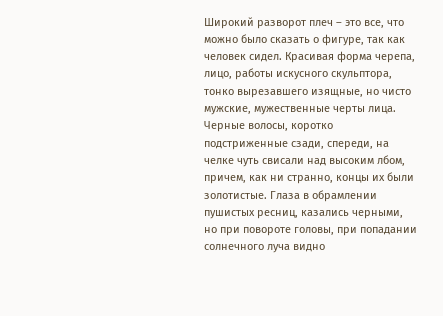Широкий разворот плеч – это все, что можно было сказать о фигуре, так как человек сидел. Красивая форма черепа, лицо, работы искусного скульптора, тонко вырезавшего изящные, но чисто мужские, мужественные черты лица. Черные волосы, коротко подстриженные сзади, спереди, на челке чуть свисали над высоким лбом, причем, как ни странно, концы их были золотистые. Глаза в обрамлении пушистых ресниц, казались черными, но при повороте головы, при попадании солнечного луча видно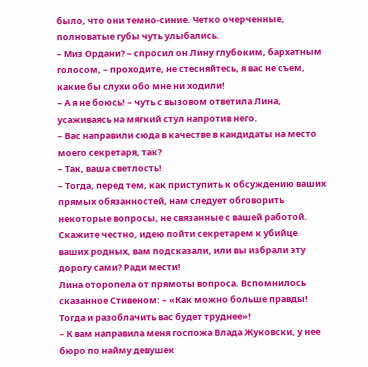было, что они темно-синие. Четко очерченные, полноватые губы чуть улыбались.
– Миз Ордани? – спросил он Лину глубоким, бархатным голосом, – проходите, не стесняйтесь, я вас не съем, какие бы слухи обо мне ни ходили!
– А я не боюсь! – чуть с вызовом ответила Лина, усаживаясь на мягкий стул напротив него.
– Вас направили сюда в качестве в кандидаты на место моего секретаря, так?
– Так, ваша светлость!
– Тогда, перед тем, как приступить к обсуждению ваших прямых обязанностей, нам следует обговорить некоторые вопросы, не связанные с вашей работой. Скажите честно, идею пойти секретарем к убийце ваших родных, вам подсказали, или вы избрали эту дорогу сами? Ради мести!
Лина оторопела от прямоты вопроса. Вспомнилось сказанное Стивеном: – «Как можно больше правды! Тогда и разоблачить вас будет труднее»!
– К вам направила меня госпожа Влада Жуковски, у нее бюро по найму девушек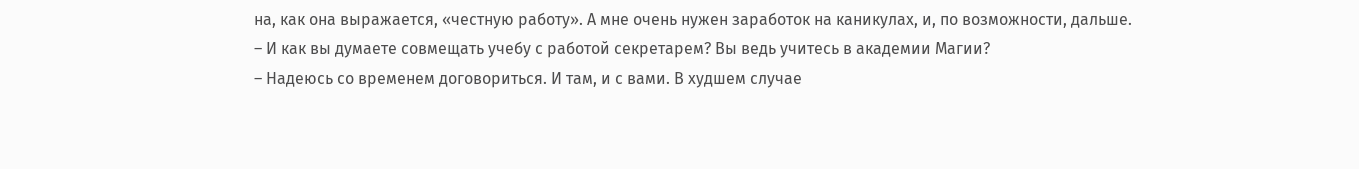на, как она выражается, «честную работу». А мне очень нужен заработок на каникулах, и, по возможности, дальше.
– И как вы думаете совмещать учебу с работой секретарем? Вы ведь учитесь в академии Магии?
– Надеюсь со временем договориться. И там, и с вами. В худшем случае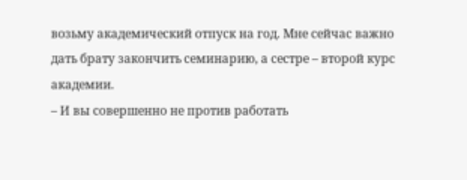возьму академический отпуск на год. Мне сейчас важно дать брату закончить семинарию, а сестре – второй курс академии.
– И вы совершенно не против работать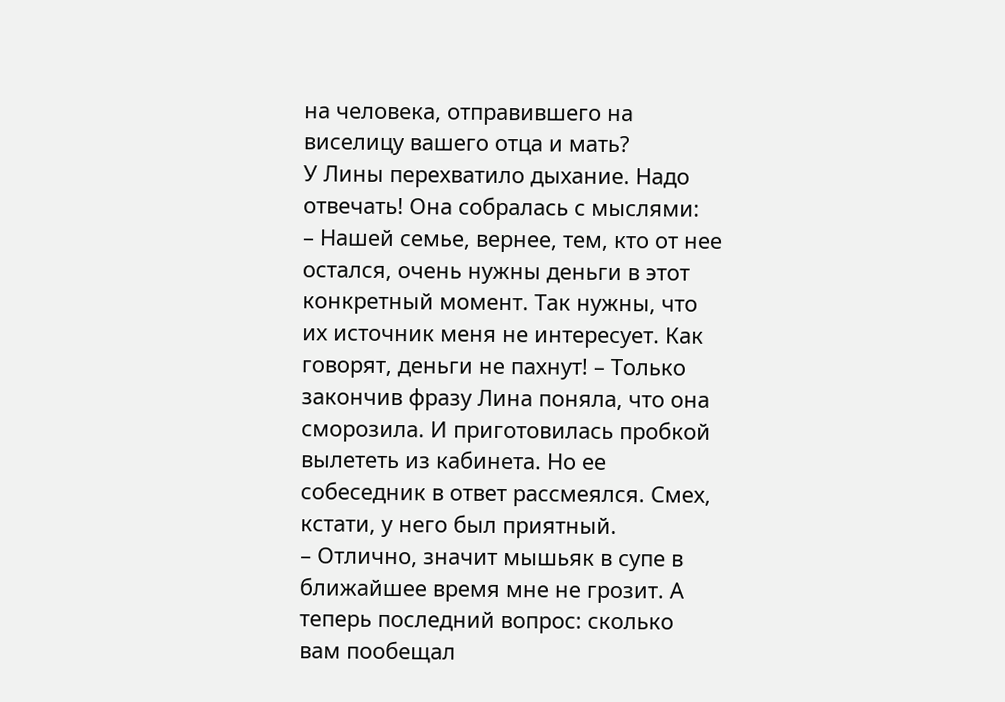на человека, отправившего на виселицу вашего отца и мать?
У Лины перехватило дыхание. Надо отвечать! Она собралась с мыслями:
– Нашей семье, вернее, тем, кто от нее остался, очень нужны деньги в этот конкретный момент. Так нужны, что их источник меня не интересует. Как говорят, деньги не пахнут! – Только закончив фразу Лина поняла, что она сморозила. И приготовилась пробкой вылететь из кабинета. Но ее собеседник в ответ рассмеялся. Смех, кстати, у него был приятный.
– Отлично, значит мышьяк в супе в ближайшее время мне не грозит. А теперь последний вопрос: сколько вам пообещал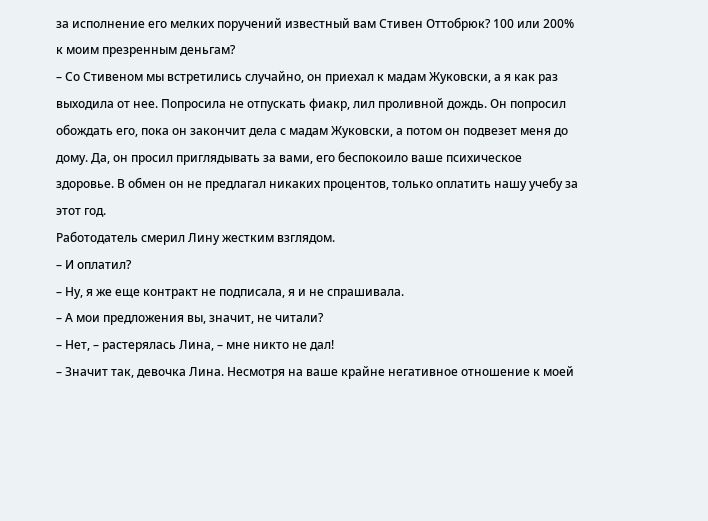за исполнение его мелких поручений известный вам Стивен Оттобрюк? 100 или 200% к моим презренным деньгам?
– Со Стивеном мы встретились случайно, он приехал к мадам Жуковски, а я как раз выходила от нее. Попросила не отпускать фиакр, лил проливной дождь. Он попросил обождать его, пока он закончит дела с мадам Жуковски, а потом он подвезет меня до дому. Да, он просил приглядывать за вами, его беспокоило ваше психическое здоровье. В обмен он не предлагал никаких процентов, только оплатить нашу учебу за этот год.
Работодатель смерил Лину жестким взглядом.
– И оплатил?
– Ну, я же еще контракт не подписала, я и не спрашивала.
– А мои предложения вы, значит, не читали?
– Нет, – растерялась Лина, – мне никто не дал!
– Значит так, девочка Лина. Несмотря на ваше крайне негативное отношение к моей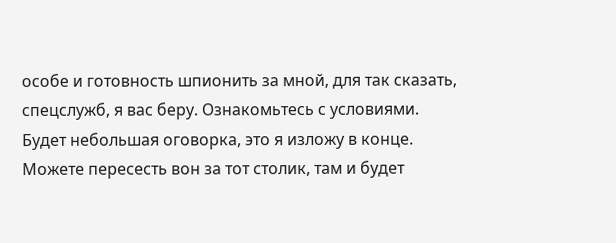особе и готовность шпионить за мной, для так сказать, спецслужб, я вас беру. Ознакомьтесь с условиями. Будет небольшая оговорка, это я изложу в конце. Можете пересесть вон за тот столик, там и будет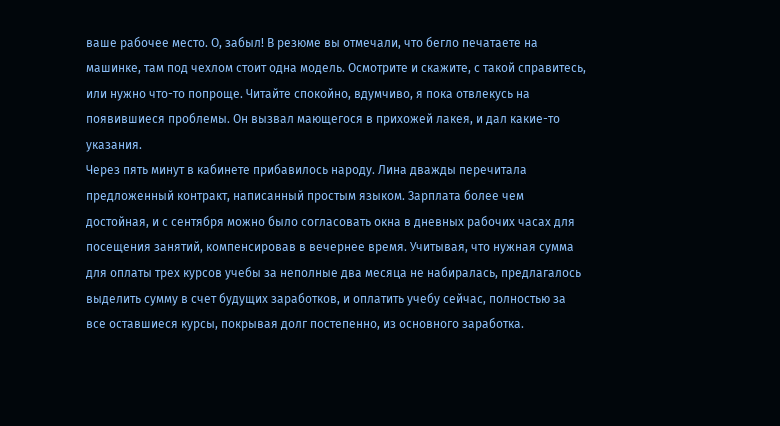ваше рабочее место. О, забыл! В резюме вы отмечали, что бегло печатаете на машинке, там под чехлом стоит одна модель. Осмотрите и скажите, с такой справитесь, или нужно что-то попроще. Читайте спокойно, вдумчиво, я пока отвлекусь на появившиеся проблемы. Он вызвал мающегося в прихожей лакея, и дал какие-то указания.
Через пять минут в кабинете прибавилось народу. Лина дважды перечитала предложенный контракт, написанный простым языком. Зарплата более чем достойная, и с сентября можно было согласовать окна в дневных рабочих часах для посещения занятий, компенсировав в вечернее время. Учитывая, что нужная сумма для оплаты трех курсов учебы за неполные два месяца не набиралась, предлагалось выделить сумму в счет будущих заработков, и оплатить учебу сейчас, полностью за все оставшиеся курсы, покрывая долг постепенно, из основного заработка.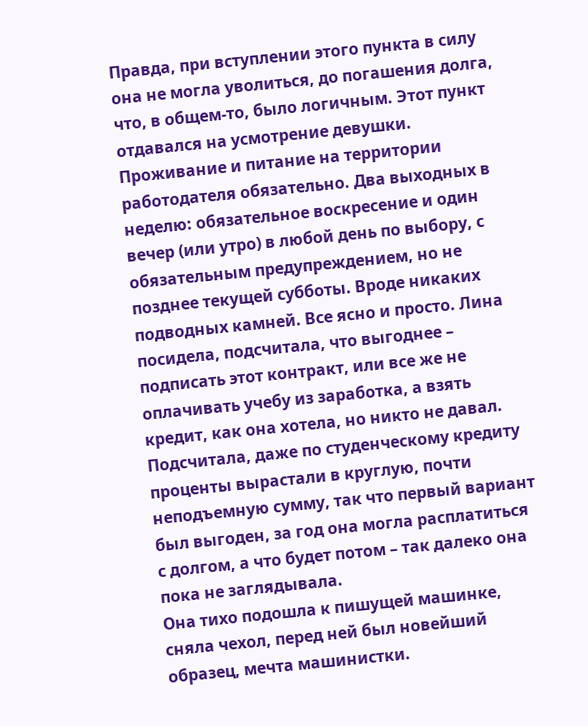Правда, при вступлении этого пункта в силу она не могла уволиться, до погашения долга, что, в общем-то, было логичным. Этот пункт отдавался на усмотрение девушки. Проживание и питание на территории работодателя обязательно. Два выходных в неделю: обязательное воскресение и один вечер (или утро) в любой день по выбору, с обязательным предупреждением, но не позднее текущей субботы. Вроде никаких подводных камней. Все ясно и просто. Лина посидела, подсчитала, что выгоднее – подписать этот контракт, или все же не оплачивать учебу из заработка, а взять кредит, как она хотела, но никто не давал. Подсчитала, даже по студенческому кредиту проценты вырастали в круглую, почти неподъемную сумму, так что первый вариант был выгоден, за год она могла расплатиться с долгом, а что будет потом – так далеко она пока не заглядывала.
Она тихо подошла к пишущей машинке, сняла чехол, перед ней был новейший образец, мечта машинистки.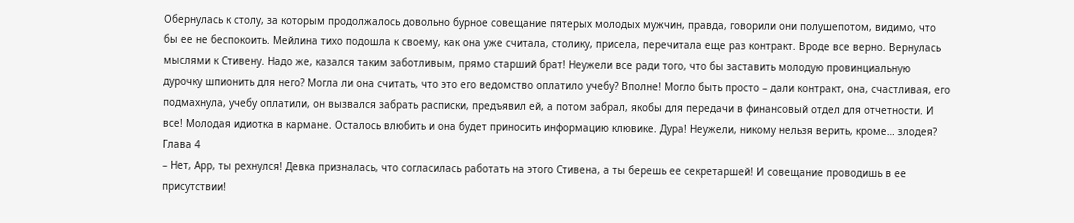Обернулась к столу, за которым продолжалось довольно бурное совещание пятерых молодых мужчин, правда, говорили они полушепотом, видимо, что бы ее не беспокоить. Мейлина тихо подошла к своему, как она уже считала, столику, присела, перечитала еще раз контракт. Вроде все верно. Вернулась мыслями к Стивену. Надо же, казался таким заботливым, прямо старший брат! Неужели все ради того, что бы заставить молодую провинциальную дурочку шпионить для него? Могла ли она считать, что это его ведомство оплатило учебу? Вполне! Могло быть просто – дали контракт, она, счастливая, его подмахнула, учебу оплатили, он вызвался забрать расписки, предъявил ей, а потом забрал, якобы для передачи в финансовый отдел для отчетности. И все! Молодая идиотка в кармане. Осталось влюбить и она будет приносить информацию клювике. Дура! Неужели, никому нельзя верить, кроме… злодея?
Глава 4
– Нет, Арр, ты рехнулся! Девка призналась, что согласилась работать на этого Стивена, а ты берешь ее секретаршей! И совещание проводишь в ее присутствии!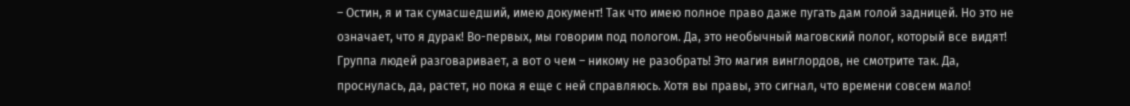– Остин, я и так сумасшедший, имею документ! Так что имею полное право даже пугать дам голой задницей. Но это не означает, что я дурак! Во-первых, мы говорим под пологом. Да, это необычный маговский полог, который все видят! Группа людей разговаривает, а вот о чем – никому не разобрать! Это магия винглордов, не смотрите так. Да, проснулась, да, растет, но пока я еще с ней справляюсь. Хотя вы правы, это сигнал, что времени совсем мало!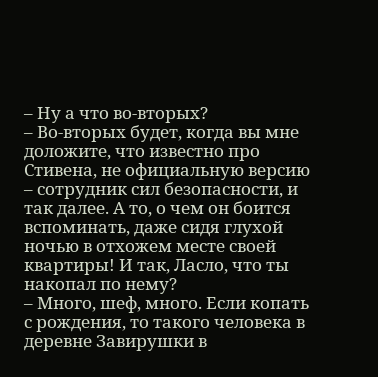– Ну а что во-вторых?
– Во-вторых будет, когда вы мне доложите, что известно про Стивена, не официальную версию – сотрудник сил безопасности, и так далее. А то, о чем он боится вспоминать, даже сидя глухой ночью в отхожем месте своей квартиры! И так, Ласло, что ты накопал по нему?
– Много, шеф, много. Если копать с рождения, то такого человека в деревне Завирушки в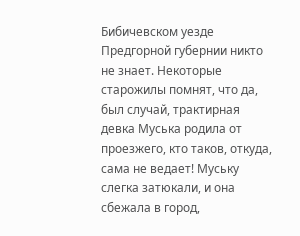Бибичевском уезде Предгорной губернии никто не знает. Некоторые старожилы помнят, что да, был случай, трактирная девка Муська родила от проезжего, кто таков, откуда, сама не ведает! Муську слегка затюкали, и она сбежала в город,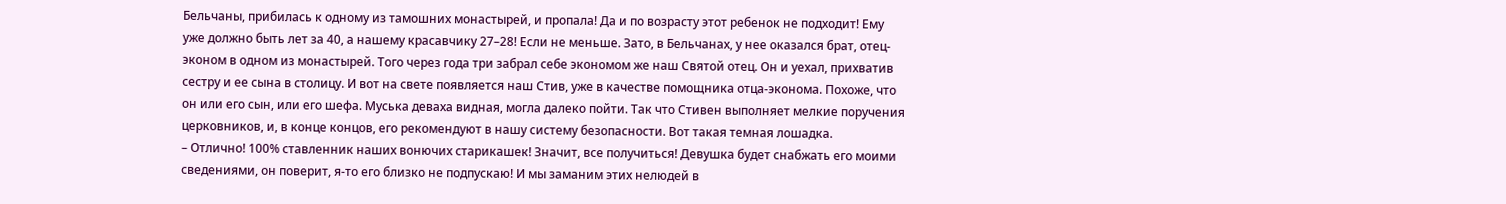Бельчаны, прибилась к одному из тамошних монастырей, и пропала! Да и по возрасту этот ребенок не подходит! Ему уже должно быть лет за 40, а нашему красавчику 27–28! Если не меньше. Зато, в Бельчанах, у нее оказался брат, отец-эконом в одном из монастырей. Того через года три забрал себе экономом же наш Святой отец. Он и уехал, прихватив сестру и ее сына в столицу. И вот на свете появляется наш Стив, уже в качестве помощника отца-эконома. Похоже, что он или его сын, или его шефа. Муська деваха видная, могла далеко пойти. Так что Стивен выполняет мелкие поручения церковников, и, в конце концов, его рекомендуют в нашу систему безопасности. Вот такая темная лошадка.
– Отлично! 100% ставленник наших вонючих старикашек! Значит, все получиться! Девушка будет снабжать его моими сведениями, он поверит, я-то его близко не подпускаю! И мы заманим этих нелюдей в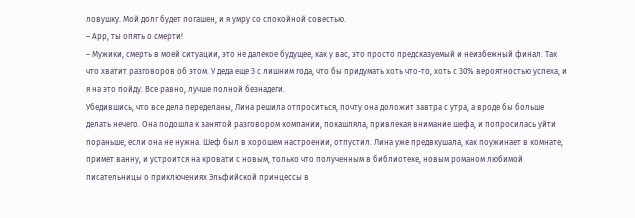ловушку. Мой долг будет погашен, и я умру со спокойной совестью.
– Арр, ты опять о смерти!
– Мужики, смерть в моей ситуации, это не далекое будущее, как у вас, это просто предсказуемый и неизбежный финал. Так что хватит разговоров об этом. У деда еще 3 с лишним года, что бы придумать хоть что-то, хоть с 30% вероятностью успеха, и я на это пойду. Все равно, лучше полной безнадеги.
Убедившись, что все дела переделаны, Лина решила отпроситься, почту она доложит завтра с утра, а вроде бы больше делать нечего. Она подошла к занятой разговором компании, покашляла, привлекая внимание шефа, и попросилась уйти пораньше, если она не нужна. Шеф был в хорошем настроении, отпустил. Лина уже предвкушала, как поужинает в комнате, примет ванну, и устроится на кровати с новым, только что полученным в библиотеке, новым романом любимой писательницы о приключениях Эльфийской принцессы в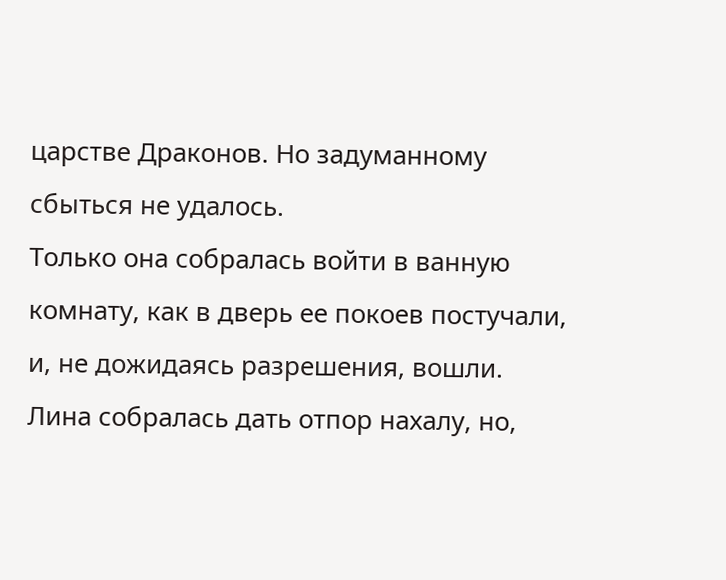царстве Драконов. Но задуманному сбыться не удалось.
Только она собралась войти в ванную комнату, как в дверь ее покоев постучали, и, не дожидаясь разрешения, вошли. Лина собралась дать отпор нахалу, но,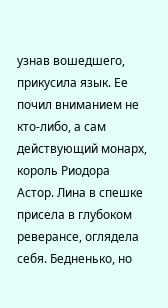узнав вошедшего, прикусила язык. Ее почил вниманием не кто-либо, а сам действующий монарх, король Риодора Астор. Лина в спешке присела в глубоком реверансе, оглядела себя. Бедненько, но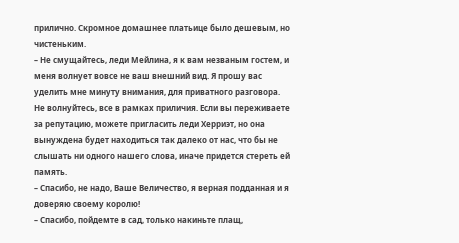прилично. Скромное домашнее платьице было дешевым, но чистеньким.
– Не смущайтесь, леди Мейлина, я к вам незваным гостем, и меня волнует вовсе не ваш внешний вид. Я прошу вас уделить мне минуту внимания, для приватного разговора. Не волнуйтесь, все в рамках приличия. Если вы переживаете за репутацию, можете пригласить леди Херриэт, но она вынуждена будет находиться так далеко от нас, что бы не слышать ни одного нашего слова, иначе придется стереть ей память.
– Спасибо, не надо, Ваше Величество, я верная подданная и я доверяю своему королю!
– Спасибо, пойдемте в сад, только накиньте плащ,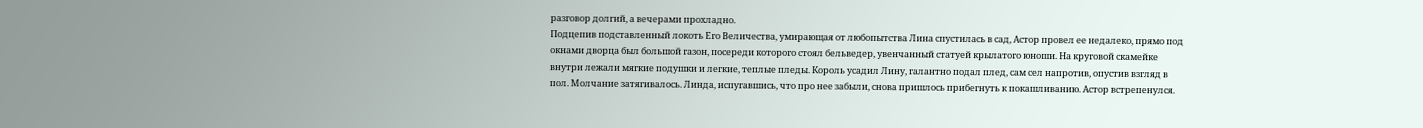разговор долгий, а вечерами прохладно.
Подцепив подставленный локоть Его Величества, умирающая от любопытства Лина спустилась в сад, Астор провел ее недалеко, прямо под окнами дворца был большой газон, посереди которого стоял бельведер, увенчанный статуей крылатого юноши. На круговой скамейке внутри лежали мягкие подушки и легкие, теплые пледы. Король усадил Лину, галантно подал плед, сам сел напротив, опустив взгляд в пол. Молчание затягивалось. Линда, испугавшись, что про нее забыли, снова пришлось прибегнуть к покашливанию. Астор встрепенулся.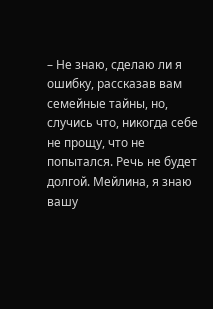– Не знаю, сделаю ли я ошибку, рассказав вам семейные тайны, но, случись что, никогда себе не прощу, что не попытался. Речь не будет долгой. Мейлина, я знаю вашу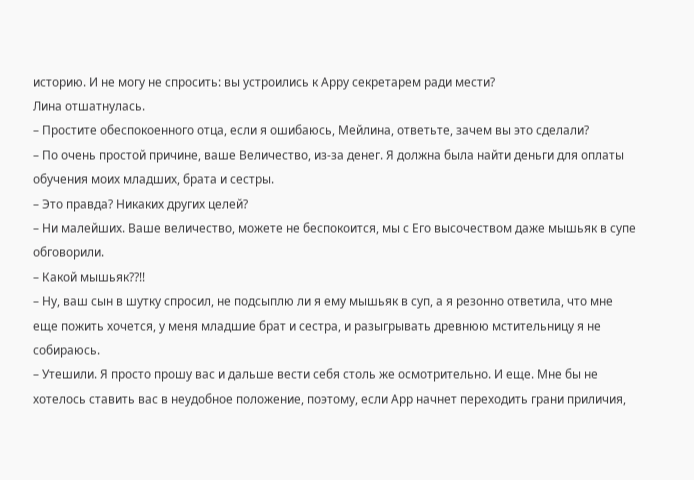историю. И не могу не спросить: вы устроились к Арру секретарем ради мести?
Лина отшатнулась.
– Простите обеспокоенного отца, если я ошибаюсь, Мейлина, ответьте, зачем вы это сделали?
– По очень простой причине, ваше Величество, из-за денег. Я должна была найти деньги для оплаты обучения моих младших, брата и сестры.
– Это правда? Никаких других целей?
– Ни малейших. Ваше величество, можете не беспокоится, мы с Его высочеством даже мышьяк в супе обговорили.
– Какой мышьяк⁇!!
– Ну, ваш сын в шутку спросил, не подсыплю ли я ему мышьяк в суп, а я резонно ответила, что мне еще пожить хочется, у меня младшие брат и сестра, и разыгрывать древнюю мстительницу я не собираюсь.
– Утешили. Я просто прошу вас и дальше вести себя столь же осмотрительно. И еще. Мне бы не хотелось ставить вас в неудобное положение, поэтому, если Арр начнет переходить грани приличия,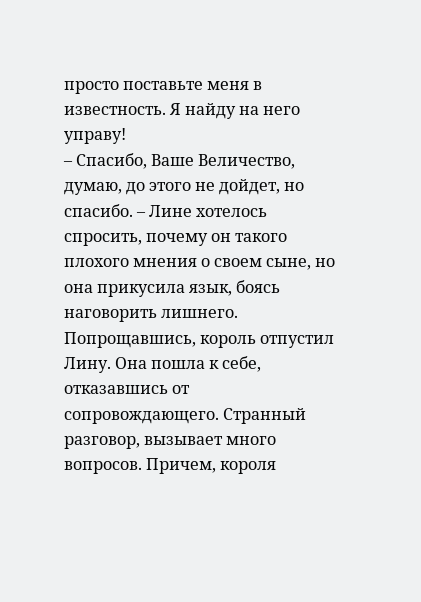просто поставьте меня в известность. Я найду на него управу!
– Спасибо, Ваше Величество, думаю, до этого не дойдет, но спасибо. – Лине хотелось спросить, почему он такого плохого мнения о своем сыне, но она прикусила язык, боясь наговорить лишнего.
Попрощавшись, король отпустил Лину. Она пошла к себе, отказавшись от сопровождающего. Странный разговор, вызывает много вопросов. Причем, короля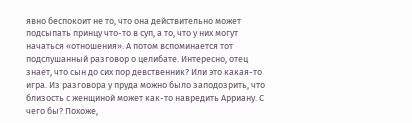явно беспокоит не то, что она действительно может подсыпать принцу что-то в суп, а то, что у них могут начаться «отношения». А потом вспоминается тот подслушанный разговор о целибате. Интересно, отец знает, что сын до сих пор девственник? Или это какая-то игра. Из разговора у пруда можно было заподозрить, что близость с женщиной может как-то навредить Арриану. С чего бы? Похоже,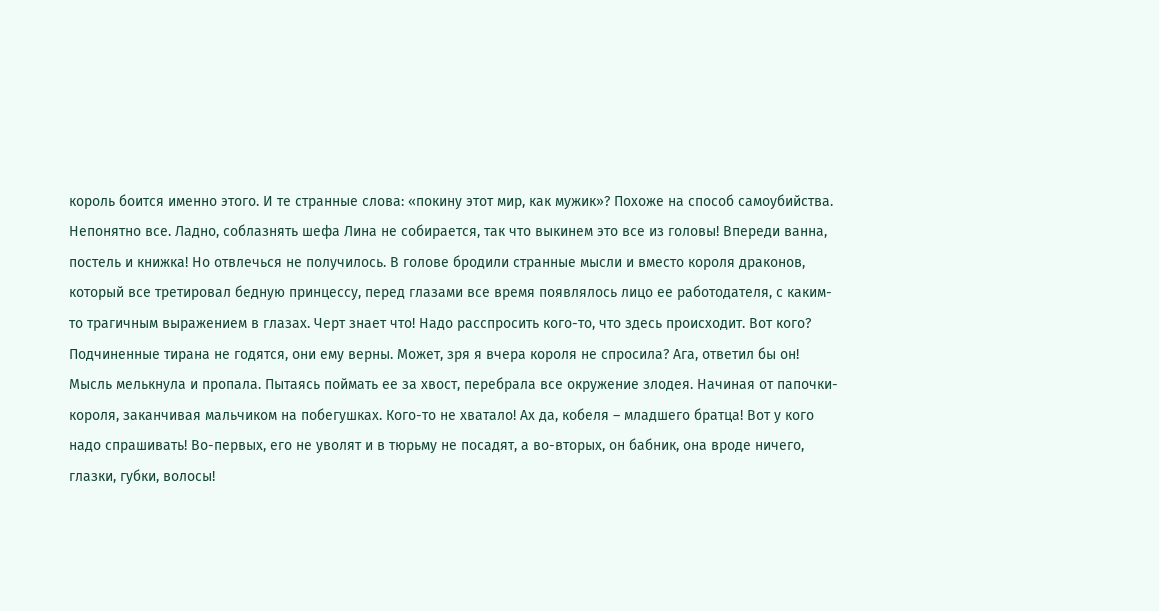король боится именно этого. И те странные слова: «покину этот мир, как мужик»? Похоже на способ самоубийства. Непонятно все. Ладно, соблазнять шефа Лина не собирается, так что выкинем это все из головы! Впереди ванна, постель и книжка! Но отвлечься не получилось. В голове бродили странные мысли и вместо короля драконов, который все третировал бедную принцессу, перед глазами все время появлялось лицо ее работодателя, с каким-то трагичным выражением в глазах. Черт знает что! Надо расспросить кого-то, что здесь происходит. Вот кого? Подчиненные тирана не годятся, они ему верны. Может, зря я вчера короля не спросила? Ага, ответил бы он! Мысль мелькнула и пропала. Пытаясь поймать ее за хвост, перебрала все окружение злодея. Начиная от папочки-короля, заканчивая мальчиком на побегушках. Кого-то не хватало! Ах да, кобеля – младшего братца! Вот у кого надо спрашивать! Во-первых, его не уволят и в тюрьму не посадят, а во-вторых, он бабник, она вроде ничего, глазки, губки, волосы!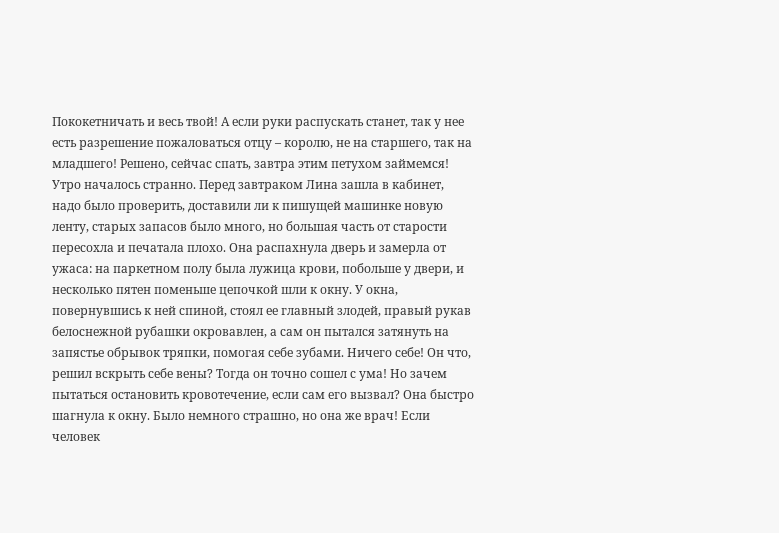Пококетничать и весь твой! А если руки распускать станет, так у нее есть разрешение пожаловаться отцу – королю, не на старшего, так на младшего! Решено, сейчас спать, завтра этим петухом займемся!
Утро началось странно. Перед завтраком Лина зашла в кабинет, надо было проверить, доставили ли к пишущей машинке новую ленту, старых запасов было много, но большая часть от старости пересохла и печатала плохо. Она распахнула дверь и замерла от ужаса: на паркетном полу была лужица крови, побольше у двери, и несколько пятен поменьше цепочкой шли к окну. У окна, повернувшись к ней спиной, стоял ее главный злодей, правый рукав белоснежной рубашки окровавлен, а сам он пытался затянуть на запястье обрывок тряпки, помогая себе зубами. Ничего себе! Он что, решил вскрыть себе вены? Тогда он точно сошел с ума! Но зачем пытаться остановить кровотечение, если сам его вызвал? Она быстро шагнула к окну. Было немного страшно, но она же врач! Если человек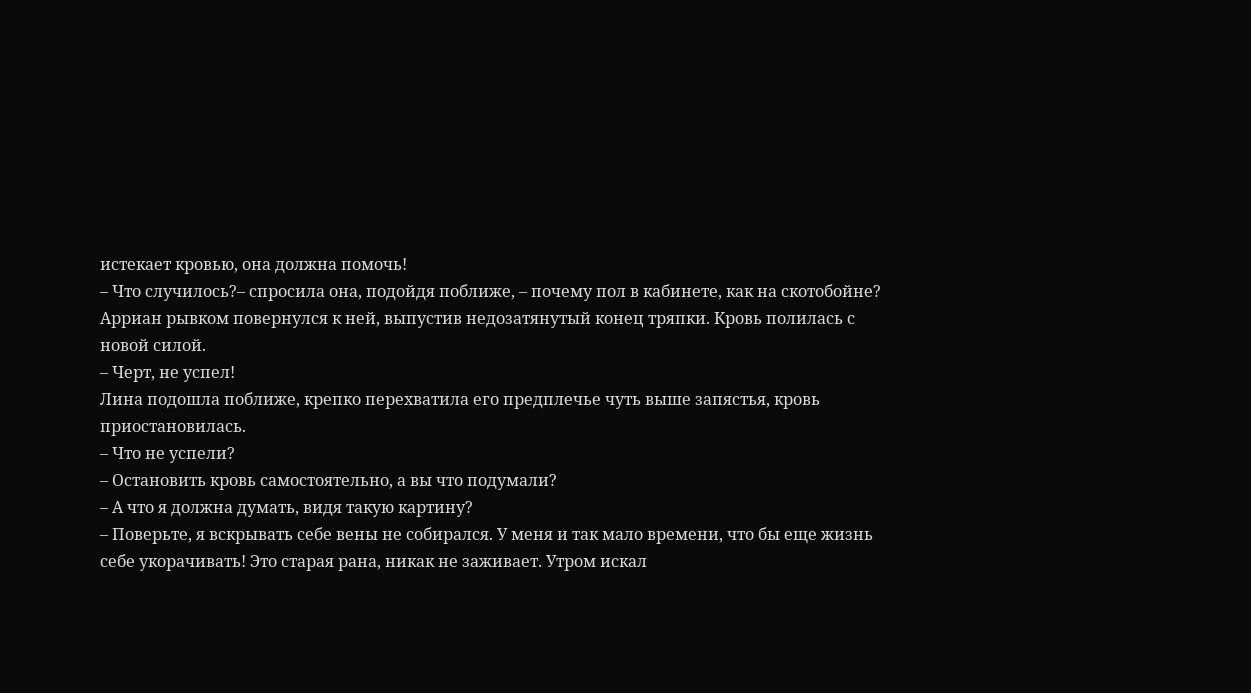истекает кровью, она должна помочь!
– Что случилось?– спросила она, подойдя поближе, – почему пол в кабинете, как на скотобойне?
Арриан рывком повернулся к ней, выпустив недозатянутый конец тряпки. Кровь полилась с новой силой.
– Черт, не успел!
Лина подошла поближе, крепко перехватила его предплечье чуть выше запястья, кровь приостановилась.
– Что не успели?
– Остановить кровь самостоятельно, а вы что подумали?
– А что я должна думать, видя такую картину?
– Поверьте, я вскрывать себе вены не собирался. У меня и так мало времени, что бы еще жизнь себе укорачивать! Это старая рана, никак не заживает. Утром искал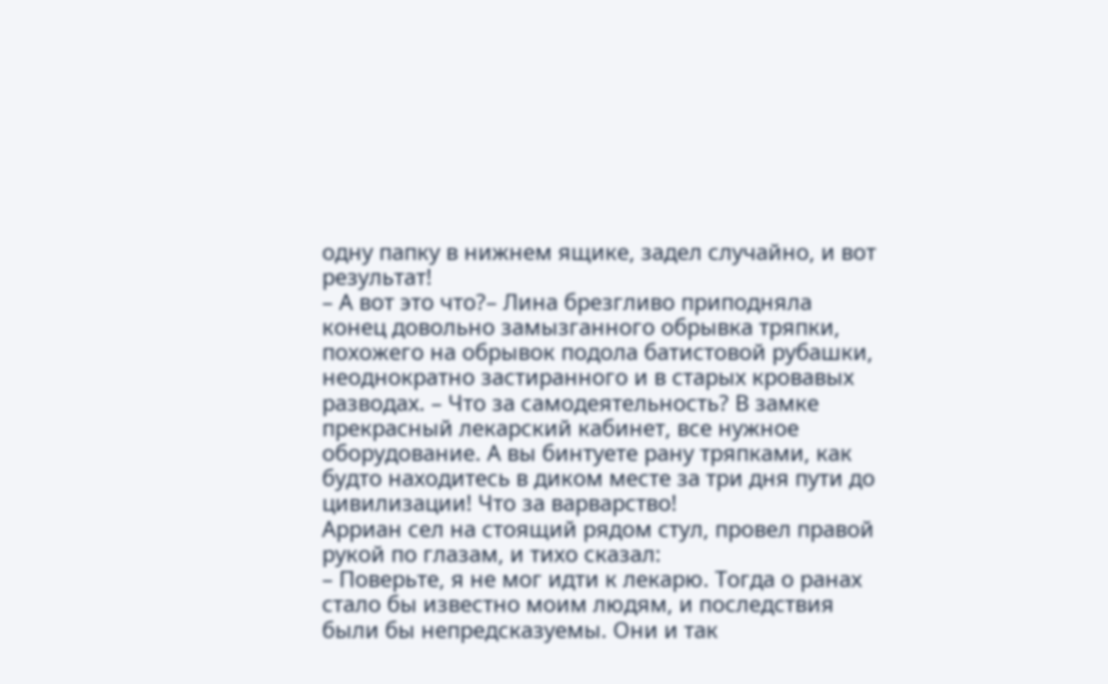одну папку в нижнем ящике, задел случайно, и вот результат!
– А вот это что?– Лина брезгливо приподняла конец довольно замызганного обрывка тряпки, похожего на обрывок подола батистовой рубашки, неоднократно застиранного и в старых кровавых разводах. – Что за самодеятельность? В замке прекрасный лекарский кабинет, все нужное оборудование. А вы бинтуете рану тряпками, как будто находитесь в диком месте за три дня пути до цивилизации! Что за варварство!
Арриан сел на стоящий рядом стул, провел правой рукой по глазам, и тихо сказал:
– Поверьте, я не мог идти к лекарю. Тогда о ранах стало бы известно моим людям, и последствия были бы непредсказуемы. Они и так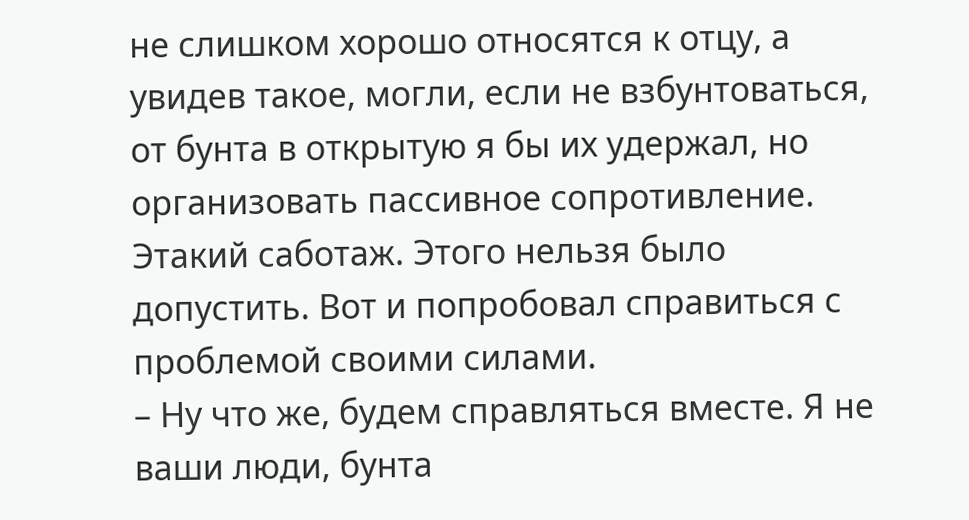не слишком хорошо относятся к отцу, а увидев такое, могли, если не взбунтоваться, от бунта в открытую я бы их удержал, но организовать пассивное сопротивление. Этакий саботаж. Этого нельзя было допустить. Вот и попробовал справиться с проблемой своими силами.
– Ну что же, будем справляться вместе. Я не ваши люди, бунта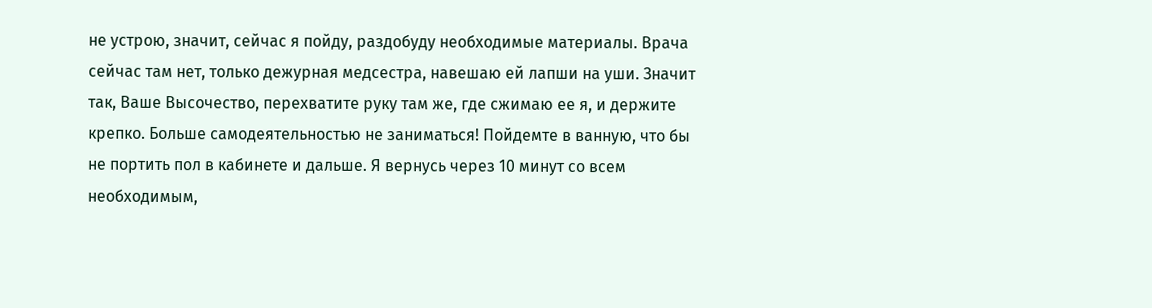не устрою, значит, сейчас я пойду, раздобуду необходимые материалы. Врача сейчас там нет, только дежурная медсестра, навешаю ей лапши на уши. Значит так, Ваше Высочество, перехватите руку там же, где сжимаю ее я, и держите крепко. Больше самодеятельностью не заниматься! Пойдемте в ванную, что бы не портить пол в кабинете и дальше. Я вернусь через 10 минут со всем необходимым,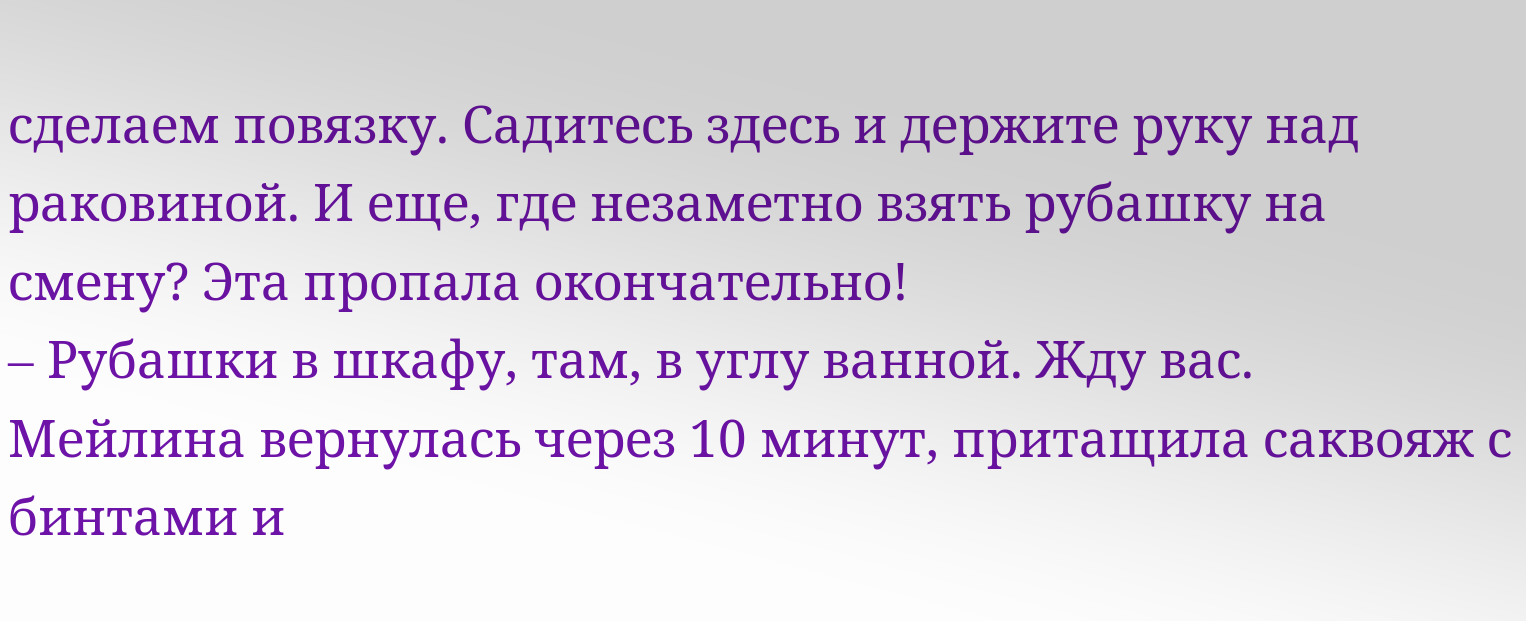сделаем повязку. Садитесь здесь и держите руку над раковиной. И еще, где незаметно взять рубашку на смену? Эта пропала окончательно!
– Рубашки в шкафу, там, в углу ванной. Жду вас.
Мейлина вернулась через 10 минут, притащила саквояж с бинтами и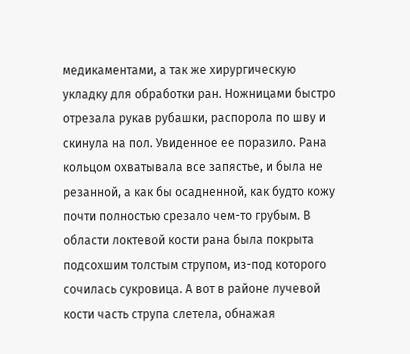медикаментами, а так же хирургическую укладку для обработки ран. Ножницами быстро отрезала рукав рубашки, распорола по шву и скинула на пол. Увиденное ее поразило. Рана кольцом охватывала все запястье, и была не резанной, а как бы осадненной, как будто кожу почти полностью срезало чем-то грубым. В области локтевой кости рана была покрыта подсохшим толстым струпом, из-под которого сочилась сукровица. А вот в районе лучевой кости часть струпа слетела, обнажая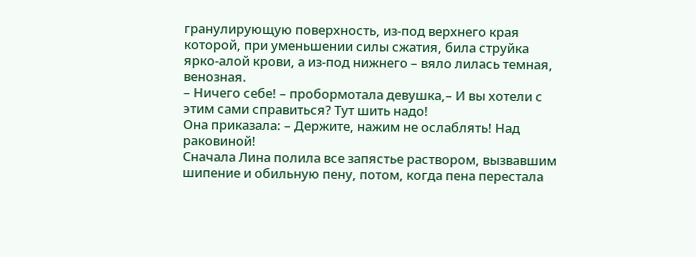гранулирующую поверхность, из-под верхнего края которой, при уменьшении силы сжатия, била струйка ярко-алой крови, а из-под нижнего – вяло лилась темная, венозная.
– Ничего себе! – пробормотала девушка,– И вы хотели с этим сами справиться? Тут шить надо!
Она приказала: – Держите, нажим не ослаблять! Над раковиной!
Сначала Лина полила все запястье раствором, вызвавшим шипение и обильную пену, потом, когда пена перестала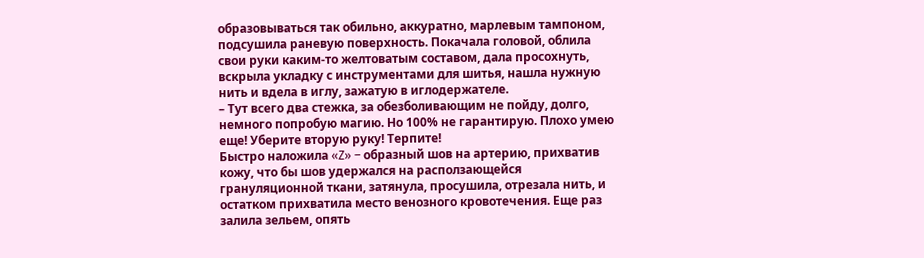образовываться так обильно, аккуратно, марлевым тампоном, подсушила раневую поверхность. Покачала головой, облила свои руки каким-то желтоватым составом, дала просохнуть, вскрыла укладку с инструментами для шитья, нашла нужную нить и вдела в иглу, зажатую в иглодержателе.
– Тут всего два стежка, за обезболивающим не пойду, долго, немного попробую магию. Но 100% не гарантирую. Плохо умею еще! Уберите вторую руку! Терпите!
Быстро наложила «Z» – образный шов на артерию, прихватив кожу, что бы шов удержался на расползающейся грануляционной ткани, затянула, просушила, отрезала нить, и остатком прихватила место венозного кровотечения. Еще раз залила зельем, опять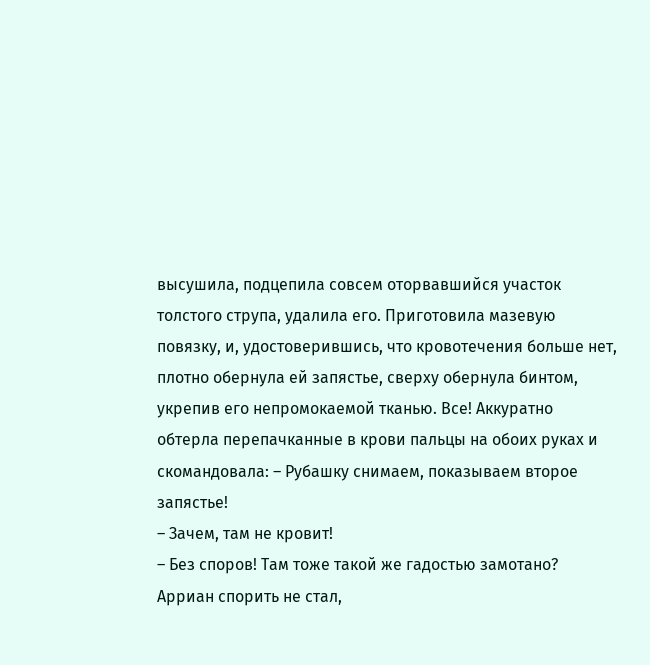высушила, подцепила совсем оторвавшийся участок толстого струпа, удалила его. Приготовила мазевую повязку, и, удостоверившись, что кровотечения больше нет, плотно обернула ей запястье, сверху обернула бинтом, укрепив его непромокаемой тканью. Все! Аккуратно обтерла перепачканные в крови пальцы на обоих руках и скомандовала: – Рубашку снимаем, показываем второе запястье!
– Зачем, там не кровит!
– Без споров! Там тоже такой же гадостью замотано?
Арриан спорить не стал,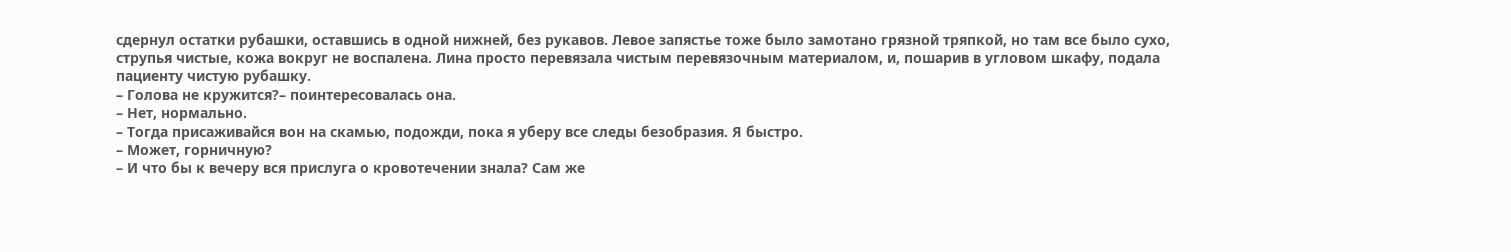сдернул остатки рубашки, оставшись в одной нижней, без рукавов. Левое запястье тоже было замотано грязной тряпкой, но там все было сухо, струпья чистые, кожа вокруг не воспалена. Лина просто перевязала чистым перевязочным материалом, и, пошарив в угловом шкафу, подала пациенту чистую рубашку.
– Голова не кружится?– поинтересовалась она.
– Нет, нормально.
– Тогда присаживайся вон на скамью, подожди, пока я уберу все следы безобразия. Я быстро.
– Может, горничную?
– И что бы к вечеру вся прислуга о кровотечении знала? Сам же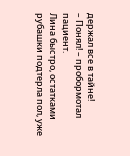держал все в тайне!
– Понял! – пробормотал пациент.
Лина быстро, остатками рубашки подтерла пол, уже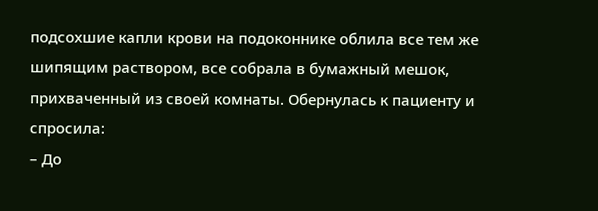подсохшие капли крови на подоконнике облила все тем же шипящим раствором, все собрала в бумажный мешок, прихваченный из своей комнаты. Обернулась к пациенту и спросила:
– До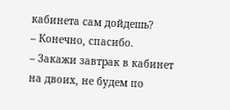кабинета сам дойдешь?
– Конечно, спасибо.
– Закажи завтрак в кабинет на двоих, не будем по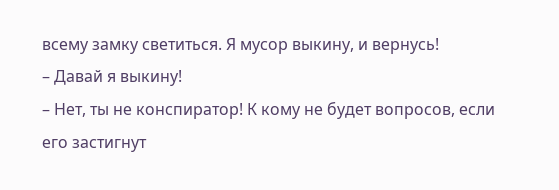всему замку светиться. Я мусор выкину, и вернусь!
– Давай я выкину!
– Нет, ты не конспиратор! К кому не будет вопросов, если его застигнут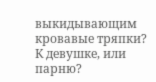выкидывающим кровавые тряпки? К девушке, или парню?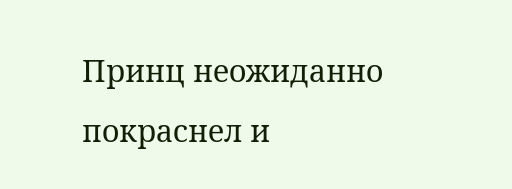Принц неожиданно покраснел и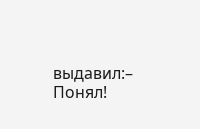выдавил:– Понял!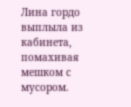Лина гордо выплыла из кабинета, помахивая мешком с мусором.